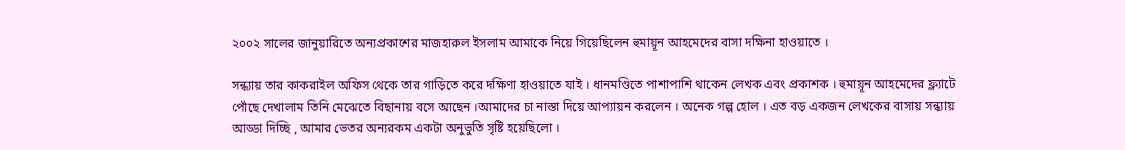২০০২ সালের জানুয়ারিতে অন্যপ্রকাশের মাজহারুল ইসলাম আমাকে নিয়ে গিয়েছিলেন হুমায়ূন আহমেদের বাসা দক্ষিনা হাওয়াতে ।

সন্ধ্যায় তার কাকরাইল অফিস থেকে তার গাড়িতে করে দক্ষিণা হাওয়াতে যাই । ধানমণ্ডিতে পাশাপাশি থাকেন লেখক এবং প্রকাশক । হুমায়ূন আহমেদের ফ্ল্যাটে পোঁছে দেখালাম তিনি মেঝেতে বিছানায় বসে আছেন ।আমাদের চা নাস্তা দিয়ে আপ্যায়ন করলেন । অনেক গল্প হোল । এত বড় একজন লেখকের বাসায় সন্ধ্যায় আড্ডা দিচ্ছি , আমার ভেতর অন্যরকম একটা অনুভুতি সৃষ্টি হয়েছিলো ।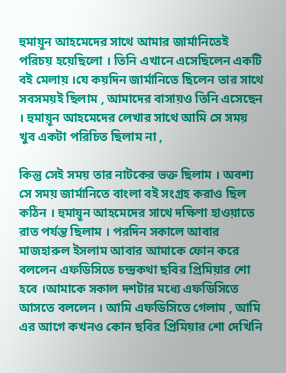হুমায়ূন আহমেদের সাথে আমার জার্মানিতেই পরিচয় হয়েছিলো । তিনি এখানে এসেছিলেন একটি বই মেলায় ।যে কয়দিন জার্মানিতে ছিলেন তার সাথে সবসময়ই ছিলাম , আমাদের বাসায়ও তিনি এসেছেন । হুমায়ূন আহমেদের লেখার সাথে আমি সে সময় খুব একটা পরিচিত ছিলাম না ,

কিন্তু সেই সময় তার নাটকের ভক্ত ছিলাম । অবশ্য সে সময় জার্মানিতে বাংলা বই সংগ্রহ করাও ছিল কঠিন । হুমায়ূন আহমেদের সাথে দক্ষিণা হাওয়াতে রাত পর্যন্ত ছিলাম । পরদিন সকালে আবার মাজহারুল ইসলাম আবার আমাকে ফোন করে বললেন এফডিসিতে চন্দ্রকথা ছবির প্রিমিয়ার শো হবে ।আমাকে সকাল দশটার মধ্যে এফডিসিতে আসতে বললেন । আমি এফডিসিতে গেলাম , আমি এর আগে কখনও কোন ছবির প্রিমিয়ার শো দেখিনি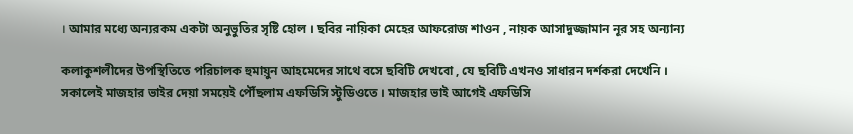। আমার মধ্যে অন্যরকম একটা অনুভুতির সৃষ্টি হোল । ছবির নায়িকা মেহের আফরোজ শাওন , নায়ক আসাদুজ্জামান নূর সহ অন্যান্য

কলাকুশলীদের উপস্থিতিতে পরিচালক হুমায়ুন আহমেদের সাথে বসে ছবিটি দেখবো , যে ছবিটি এখনও সাধারন দর্শকরা দেখেনি । সকালেই মাজহার ভাইর দেয়া সময়েই পৌঁছলাম এফডিসি স্টুডিওতে । মাজহার ভাই আগেই এফডিসি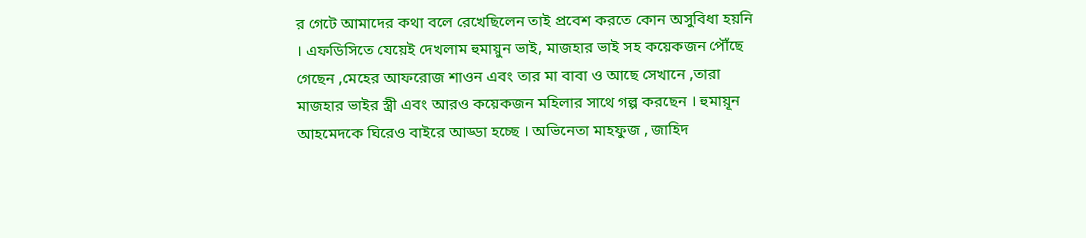র গেটে আমাদের কথা বলে রেখেছিলেন তাই প্রবেশ করতে কোন অসুবিধা হয়নি । এফডিসিতে যেয়েই দেখলাম হুমায়ুন ভাই, মাজহার ভাই সহ কয়েকজন পৌঁছে গেছেন ,মেহের আফরোজ শাওন এবং তার মা বাবা ও আছে সেখানে ,তারা মাজহার ভাইর স্ত্রী এবং আরও কয়েকজন মহিলার সাথে গল্প করছেন । হুমায়ূন আহমেদকে ঘিরেও বাইরে আড্ডা হচ্ছে । অভিনেতা মাহফুজ , জাহিদ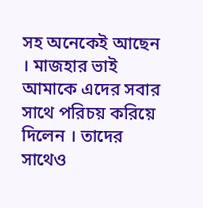সহ অনেকেই আছেন । মাজহার ভাই আমাকে এদের সবার সাথে পরিচয় করিয়ে দিলেন । তাদের সাথেও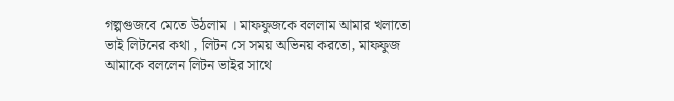গল্পগুজবে মেতে উঠলাম । মাফফুজকে বললাম আমার খলাতো ভাই লিটনের কথা , লিটন সে সময় অভিনয় করতো, মাফফুজ আমাকে বললেন লিটন ভাইর সাথে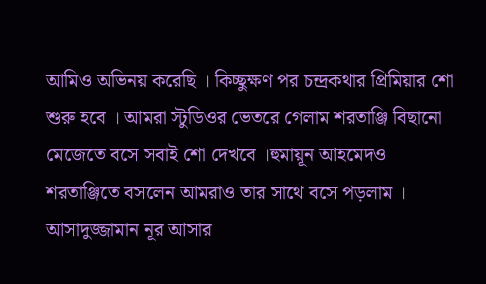আমিও অভিনয় করেছি । কিচ্ছুক্ষণ পর চন্দ্রকথার প্রিমিয়ার শো শুরু হবে । আমরা স্টুডিওর ভেতরে গেলাম শরতাঞ্জি বিছানো মেজেতে বসে সবাই শো দেখবে ।হুমায়ূন আহমেদও শরতাঞ্জিতে বসলেন আমরাও তার সাথে বসে পড়লাম । আসাদুজ্জামান নূর আসার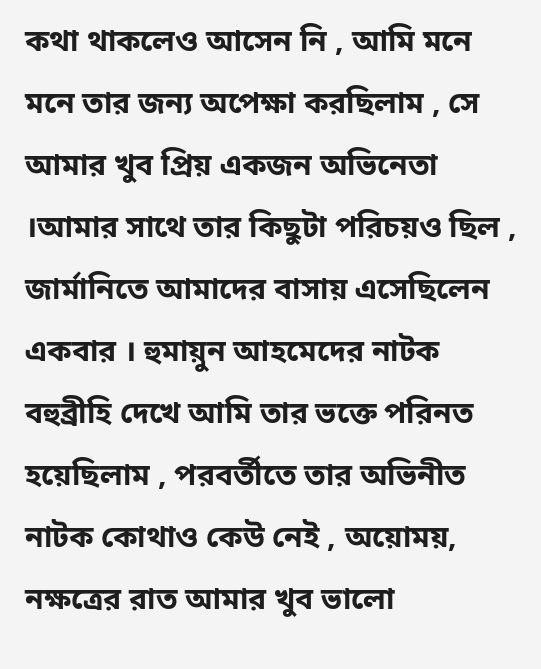কথা থাকলেও আসেন নি , আমি মনে মনে তার জন্য অপেক্ষা করছিলাম , সে আমার খুব প্রিয় একজন অভিনেতা ।আমার সাথে তার কিছুটা পরিচয়ও ছিল , জার্মানিতে আমাদের বাসায় এসেছিলেন একবার । হুমায়ুন আহমেদের নাটক বহুব্রীহি দেখে আমি তার ভক্তে পরিনত হয়েছিলাম , পরবর্তীতে তার অভিনীত নাটক কোথাও কেউ নেই , অয়োময়, নক্ষত্রের রাত আমার খুব ভালো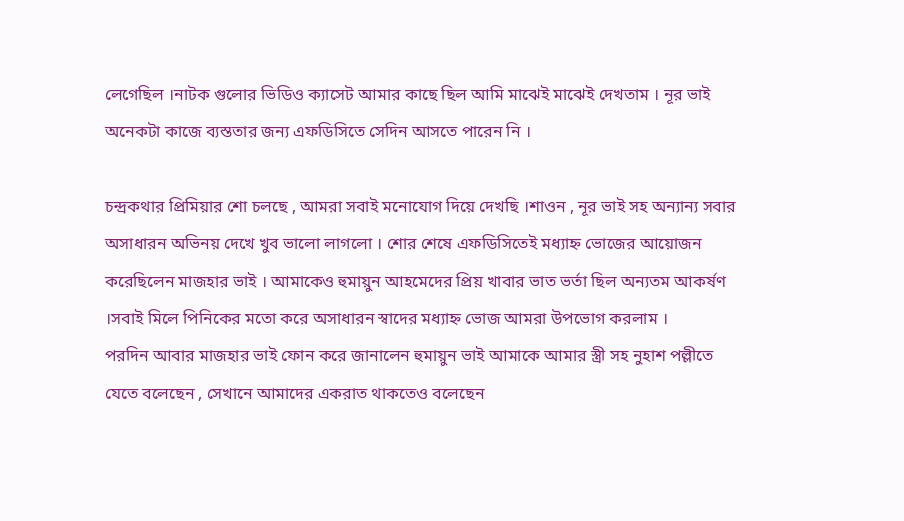লেগেছিল ।নাটক গুলোর ভিডিও ক্যাসেট আমার কাছে ছিল আমি মাঝেই মাঝেই দেখতাম । নূর ভাই অনেকটা কাজে ব্যস্ততার জন্য এফডিসিতে সেদিন আসতে পারেন নি ।

চন্দ্রকথার প্রিমিয়ার শো চলছে , আমরা সবাই মনোযোগ দিয়ে দেখছি ।শাওন , নূর ভাই সহ অন্যান্য সবার অসাধারন অভিনয় দেখে খুব ভালো লাগলো । শোর শেষে এফডিসিতেই মধ্যাহ্ন ভোজের আয়োজন করেছিলেন মাজহার ভাই । আমাকেও হুমায়ুন আহমেদের প্রিয় খাবার ভাত ভর্তা ছিল অন্যতম আকর্ষণ ।সবাই মিলে পিনিকের মতো করে অসাধারন স্বাদের মধ্যাহ্ন ভোজ আমরা উপভোগ করলাম ।
পরদিন আবার মাজহার ভাই ফোন করে জানালেন হুমায়ুন ভাই আমাকে আমার স্ত্রী সহ নুহাশ পল্লীতে যেতে বলেছেন , সেখানে আমাদের একরাত থাকতেও বলেছেন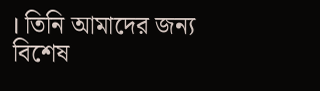। তিনি আমাদের জন্য বিশেষ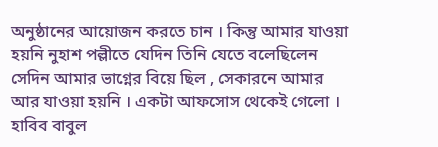অনুষ্ঠানের আয়োজন করতে চান । কিন্তু আমার যাওয়া হয়নি নুহাশ পল্লীতে যেদিন তিনি যেতে বলেছিলেন সেদিন আমার ভাগ্নের বিয়ে ছিল , সেকারনে আমার আর যাওয়া হয়নি । একটা আফসোস থেকেই গেলো ।
হাবিব বাবুল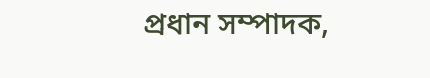প্রধান সম্পাদক,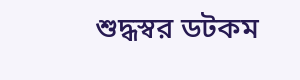শুদ্ধস্বর ডটকম